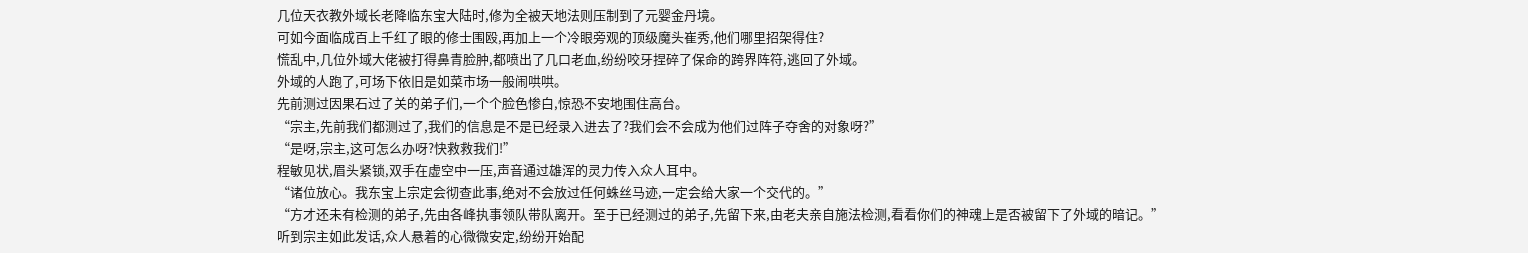几位天衣教外域长老降临东宝大陆时,修为全被天地法则压制到了元婴金丹境。
可如今面临成百上千红了眼的修士围殴,再加上一个冷眼旁观的顶级魔头崔秀,他们哪里招架得住?
慌乱中,几位外域大佬被打得鼻青脸肿,都喷出了几口老血,纷纷咬牙捏碎了保命的跨界阵符,逃回了外域。
外域的人跑了,可场下依旧是如菜市场一般闹哄哄。
先前测过因果石过了关的弟子们,一个个脸色惨白,惊恐不安地围住高台。
“宗主,先前我们都测过了,我们的信息是不是已经录入进去了?我们会不会成为他们过阵子夺舍的对象呀?”
“是呀,宗主,这可怎么办呀?快救救我们!”
程敏见状,眉头紧锁,双手在虚空中一压,声音通过雄浑的灵力传入众人耳中。
“诸位放心。我东宝上宗定会彻查此事,绝对不会放过任何蛛丝马迹,一定会给大家一个交代的。”
“方才还未有检测的弟子,先由各峰执事领队带队离开。至于已经测过的弟子,先留下来,由老夫亲自施法检测,看看你们的神魂上是否被留下了外域的暗记。”
听到宗主如此发话,众人悬着的心微微安定,纷纷开始配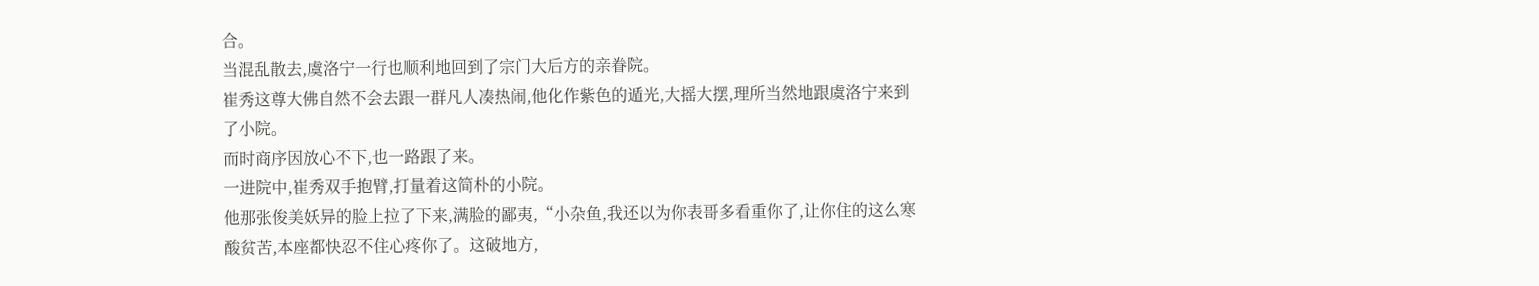合。
当混乱散去,虞洛宁一行也顺利地回到了宗门大后方的亲眷院。
崔秀这尊大佛自然不会去跟一群凡人凑热闹,他化作紫色的遁光,大摇大摆,理所当然地跟虞洛宁来到了小院。
而时商序因放心不下,也一路跟了来。
一进院中,崔秀双手抱臂,打量着这简朴的小院。
他那张俊美妖异的脸上拉了下来,满脸的鄙夷,“小杂鱼,我还以为你表哥多看重你了,让你住的这么寒酸贫苦,本座都快忍不住心疼你了。这破地方,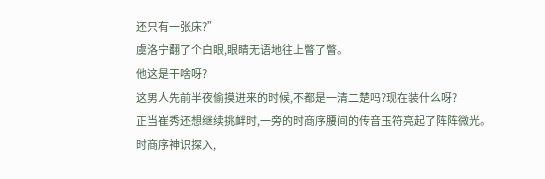还只有一张床?”
虞洛宁翻了个白眼,眼睛无语地往上瞥了瞥。
他这是干啥呀?
这男人先前半夜偷摸进来的时候,不都是一清二楚吗?现在装什么呀?
正当崔秀还想继续挑衅时,一旁的时商序腰间的传音玉符亮起了阵阵微光。
时商序神识探入,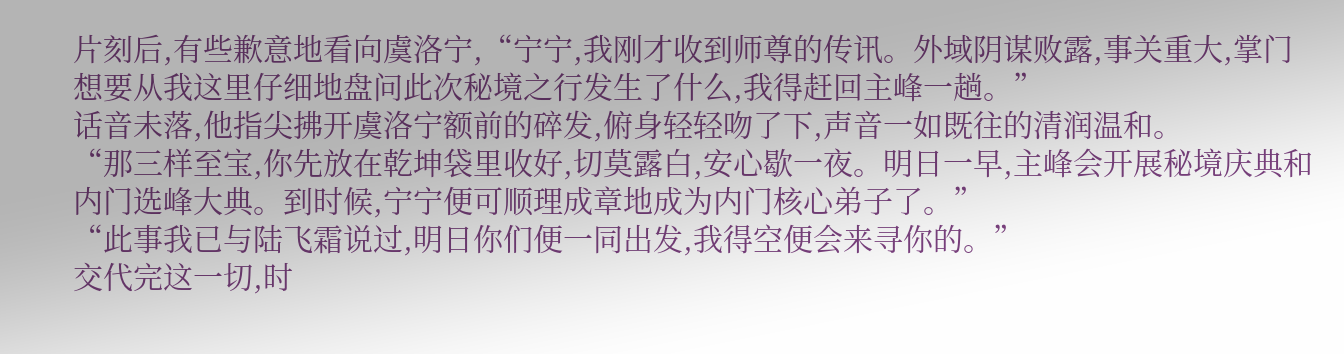片刻后,有些歉意地看向虞洛宁,“宁宁,我刚才收到师尊的传讯。外域阴谋败露,事关重大,掌门想要从我这里仔细地盘问此次秘境之行发生了什么,我得赶回主峰一趟。”
话音未落,他指尖拂开虞洛宁额前的碎发,俯身轻轻吻了下,声音一如既往的清润温和。
“那三样至宝,你先放在乾坤袋里收好,切莫露白,安心歇一夜。明日一早,主峰会开展秘境庆典和内门选峰大典。到时候,宁宁便可顺理成章地成为内门核心弟子了。”
“此事我已与陆飞霜说过,明日你们便一同出发,我得空便会来寻你的。”
交代完这一切,时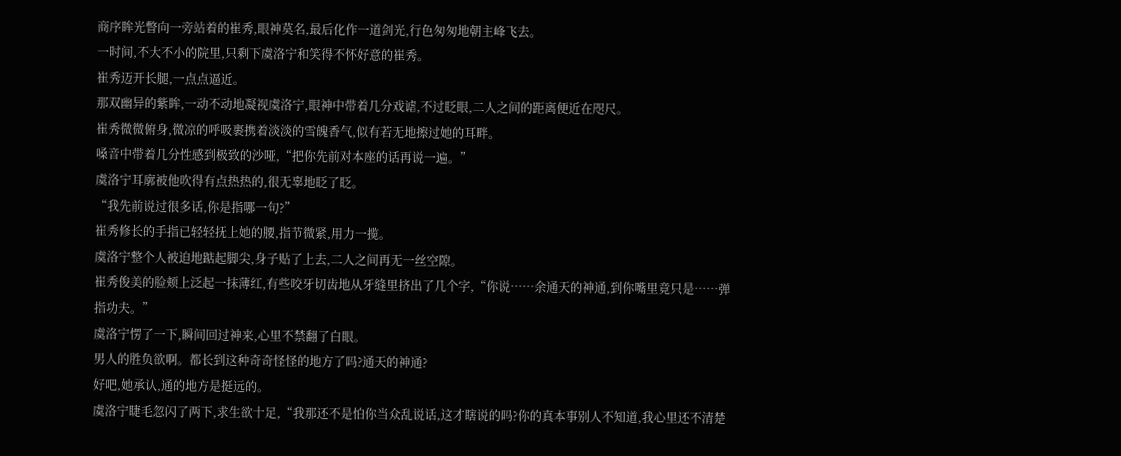商序眸光瞥向一旁站着的崔秀,眼神莫名,最后化作一道剑光,行色匆匆地朝主峰飞去。
一时间,不大不小的院里,只剩下虞洛宁和笑得不怀好意的崔秀。
崔秀迈开长腿,一点点逼近。
那双幽异的紫眸,一动不动地凝视虞洛宁,眼神中带着几分戏谑,不过眨眼,二人之间的距离便近在咫尺。
崔秀微微俯身,微凉的呼吸裹携着淡淡的雪魄香气,似有若无地擦过她的耳畔。
嗓音中带着几分性感到极致的沙哑,“把你先前对本座的话再说一遍。”
虞洛宁耳廓被他吹得有点热热的,很无辜地眨了眨。
“我先前说过很多话,你是指哪一句?”
崔秀修长的手指已轻轻抚上她的腰,指节微紧,用力一揽。
虞洛宁整个人被迫地踮起脚尖,身子贴了上去,二人之间再无一丝空隙。
崔秀俊美的脸颊上泛起一抹薄红,有些咬牙切齿地从牙缝里挤出了几个字,“你说……余通天的神通,到你嘴里竟只是……弹指功夫。”
虞洛宁愣了一下,瞬间回过神来,心里不禁翻了白眼。
男人的胜负欲啊。都长到这种奇奇怪怪的地方了吗?通天的神通?
好吧,她承认,通的地方是挺远的。
虞洛宁睫毛忽闪了两下,求生欲十足,“我那还不是怕你当众乱说话,这才瞎说的吗?你的真本事别人不知道,我心里还不清楚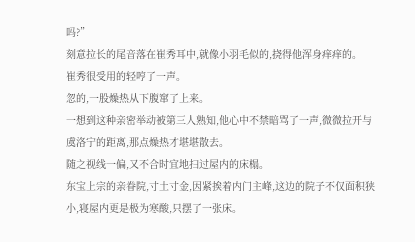吗?”
刻意拉长的尾音落在崔秀耳中,就像小羽毛似的,挠得他浑身痒痒的。
崔秀很受用的轻哼了一声。
忽的,一股燥热从下腹窜了上来。
一想到这种亲密举动被第三人熟知,他心中不禁暗骂了一声,微微拉开与虞洛宁的距离,那点燥热才堪堪散去。
随之视线一偏,又不合时宜地扫过屋内的床榻。
东宝上宗的亲眷院,寸土寸金,因紧挨着内门主峰,这边的院子不仅面积狭小,寝屋内更是极为寒酸,只摆了一张床。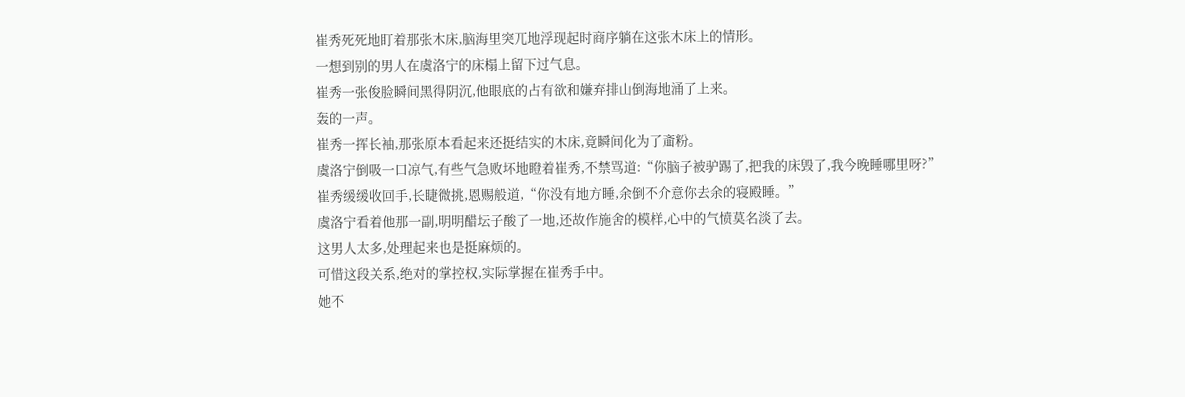崔秀死死地盯着那张木床,脑海里突兀地浮现起时商序躺在这张木床上的情形。
一想到别的男人在虞洛宁的床榻上留下过气息。
崔秀一张俊脸瞬间黑得阴沉,他眼底的占有欲和嫌弃排山倒海地涌了上来。
轰的一声。
崔秀一挥长袖,那张原本看起来还挺结实的木床,竟瞬间化为了齑粉。
虞洛宁倒吸一口凉气,有些气急败坏地瞪着崔秀,不禁骂道:“你脑子被驴踢了,把我的床毁了,我今晚睡哪里呀?”
崔秀缓缓收回手,长睫微挑,恩赐般道,“你没有地方睡,余倒不介意你去余的寝殿睡。”
虞洛宁看着他那一副,明明醋坛子酸了一地,还故作施舍的模样,心中的气愤莫名淡了去。
这男人太多,处理起来也是挺麻烦的。
可惜这段关系,绝对的掌控权,实际掌握在崔秀手中。
她不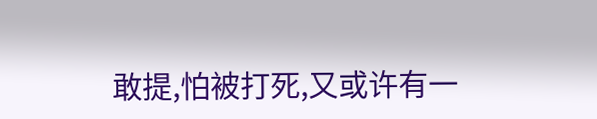敢提,怕被打死,又或许有一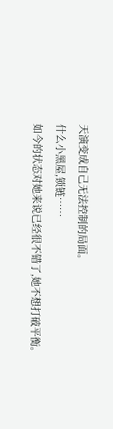天演变成自己无法控制的局面。
什么小黑屋,锁链……
如今的状态对她来说已经很不错了,她不想打破平衡。